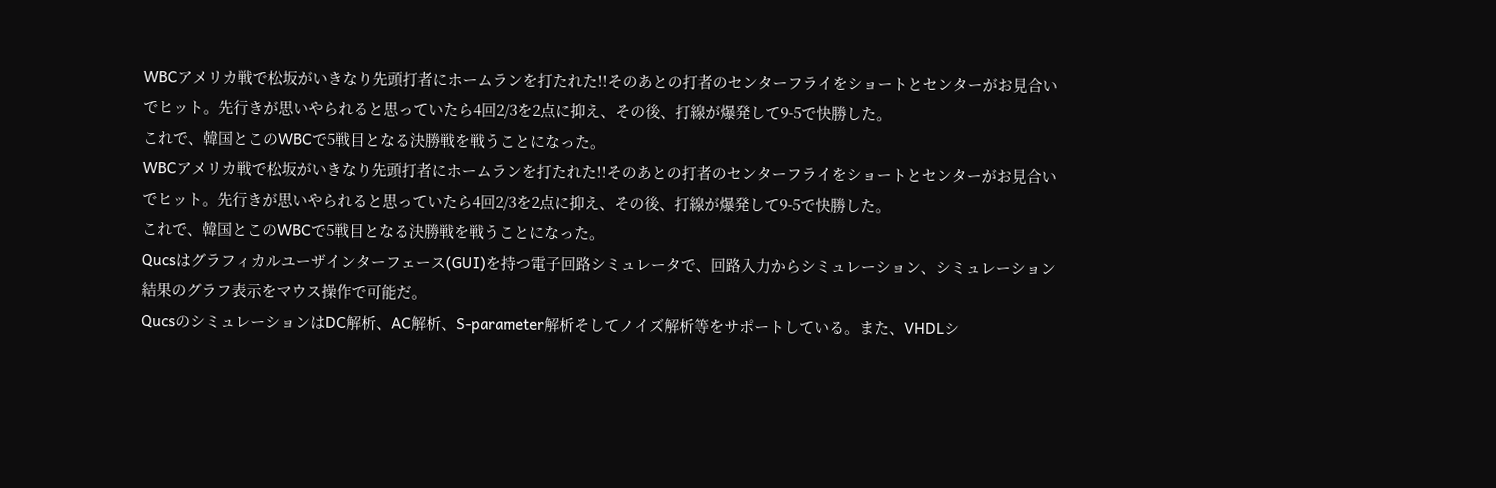WBCアメリカ戦で松坂がいきなり先頭打者にホームランを打たれた!!そのあとの打者のセンターフライをショートとセンターがお見合いでヒット。先行きが思いやられると思っていたら4回2/3を2点に抑え、その後、打線が爆発して9-5で快勝した。
これで、韓国とこのWBCで5戦目となる決勝戦を戦うことになった。
WBCアメリカ戦で松坂がいきなり先頭打者にホームランを打たれた!!そのあとの打者のセンターフライをショートとセンターがお見合いでヒット。先行きが思いやられると思っていたら4回2/3を2点に抑え、その後、打線が爆発して9-5で快勝した。
これで、韓国とこのWBCで5戦目となる決勝戦を戦うことになった。
Qucsはグラフィカルユーザインターフェース(GUI)を持つ電子回路シミュレータで、回路入力からシミュレーション、シミュレーション結果のグラフ表示をマウス操作で可能だ。
QucsのシミュレーションはDC解析、AC解析、S-parameter解析そしてノイズ解析等をサポートしている。また、VHDLシ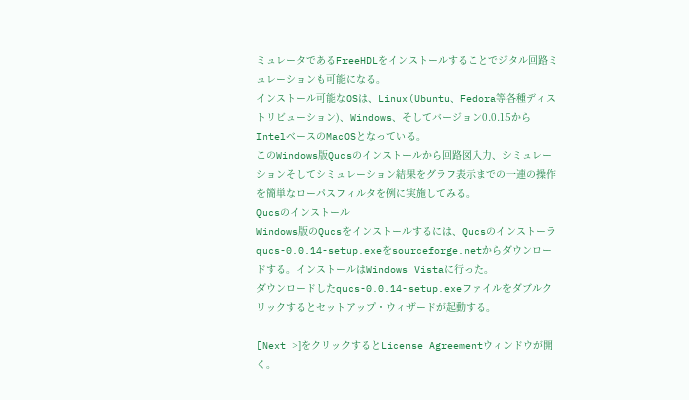ミュレータであるFreeHDLをインストールすることでジタル回路ミュレーションも可能になる。
インストール可能なOSは、Linux(Ubuntu、Fedora等各種ディストリビューション)、Windows、そしてバージョン0.0.15からIntelベースのMacOSとなっている。
このWindows版Qucsのインストールから回路図入力、シミュレーションそしてシミュレーション結果をグラフ表示までの一連の操作を簡単なローパスフィルタを例に実施してみる。
Qucsのインストール
Windows版のQucsをインストールするには、Qucsのインストーラqucs-0.0.14-setup.exeをsourceforge.netからダウンロードする。インストールはWindows Vistaに行った。
ダウンロードしたqucs-0.0.14-setup.exeファイルをダブルクリックするとセットアップ・ウィザードが起動する。

[Next >]をクリックするとLicense Agreementウィンドウが開く。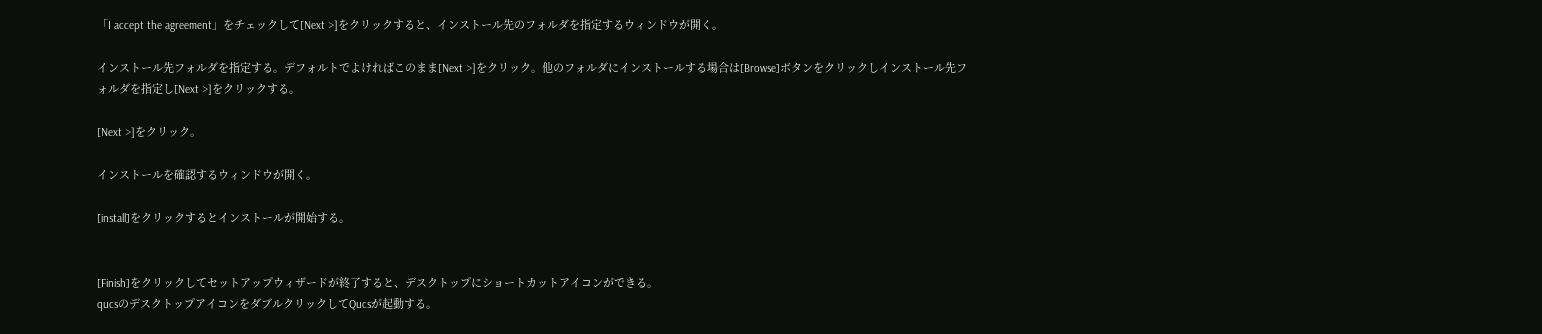「I accept the agreement」をチェックして[Next >]をクリックすると、インストール先のフォルダを指定するウィンドウが開く。

インストール先フォルダを指定する。デフォルトでよければこのまま[Next >]をクリック。他のフォルダにインストールする場合は[Browse]ボタンをクリックしインストール先フォルダを指定し[Next >]をクリックする。

[Next >]をクリック。

インストールを確認するウィンドウが開く。

[install]をクリックするとインストールが開始する。


[Finish]をクリックしてセットアップウィザードが終了すると、デスクトップにショートカットアイコンができる。
qucsのデスクトップアイコンをダブルクリックしてQucsが起動する。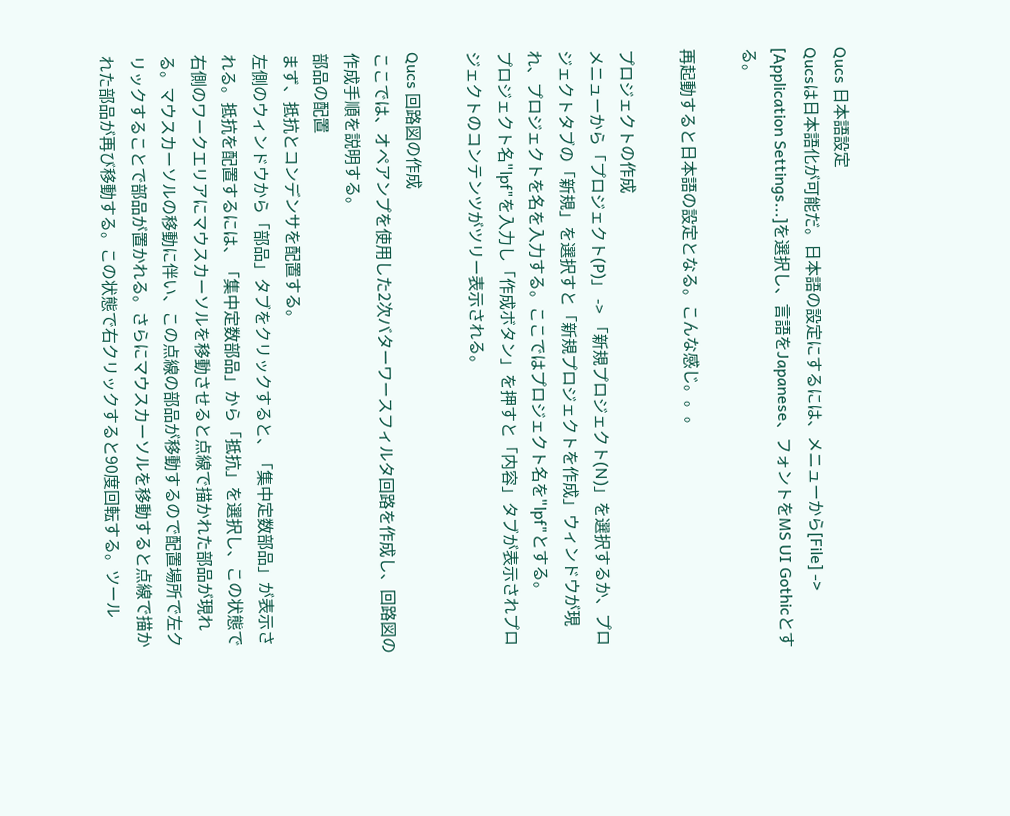Qucs 日本語設定
Qucsは日本語化が可能だ。日本語の設定にするには、メニューから[File] -> [Application Settings...]を選択し、言語をJapanese、フォントをMS UI Gothicとする。

再起動すると日本語の設定となる。こんな感じ。。。

プロジェクトの作成
メニューから「プロジェクト(P)」 -> 「新規プロジェクト(N)」を選択するか、プロジェクトタブの「新規」を選択すと「新規プロジェクトを作成」ウィンドウが現れ、プロジェクトを名を入力する。ここではプロジェクト名を"lpf"とする。
プロジェクト名"lpf"を入力し「作成ボタン」を押すと「内容」タブが表示されプロジェクトのコンテンツがツリー表示される。

Qucs 回路図の作成
ここでは、オペアンプを使用した2次バターワースフィルタ回路を作成し、回路図の作成手順を説明する。
部品の配置
まず、抵抗とコンデンサを配置する。
左側のウィンドウから「部品」タブをクリックすると、「集中定数部品」が表示される。抵抗を配置するには、「集中定数部品」から「抵抗」を選択し、この状態で右側のワークエリアにマウスカーソルを移動させると点線で描かれた部品が現れる。マウスカーソルの移動に伴い、この点線の部品が移動するので配置場所で左クリックすることで部品が置かれる。さらにマウスカーソルを移動すると点線で描かれた部品が再び移動する。この状態で右クリックすると90度回転する。ツール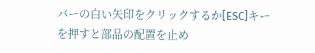バーの白い矢印をクリックするか[ESC]キーを押すと部品の配置を止め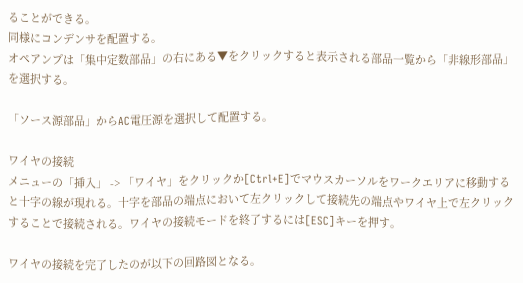ることができる。
同様にコンデンサを配置する。
オペアンプは「集中定数部品」の右にある▼をクリックすると表示される部品一覧から「非線形部品」を選択する。

「ソース源部品」からAC電圧源を選択して配置する。

ワイヤの接続
メニューの「挿入」 -> 「ワイヤ」をクリックか[Ctrl+E]でマウスカーソルをワークエリアに移動すると十字の線が現れる。十字を部品の端点において左クリックして接続先の端点やワイヤ上で左クリックすることで接続される。ワイヤの接続モードを終了するには[ESC]キーを押す。

ワイヤの接続を完了したのが以下の回路図となる。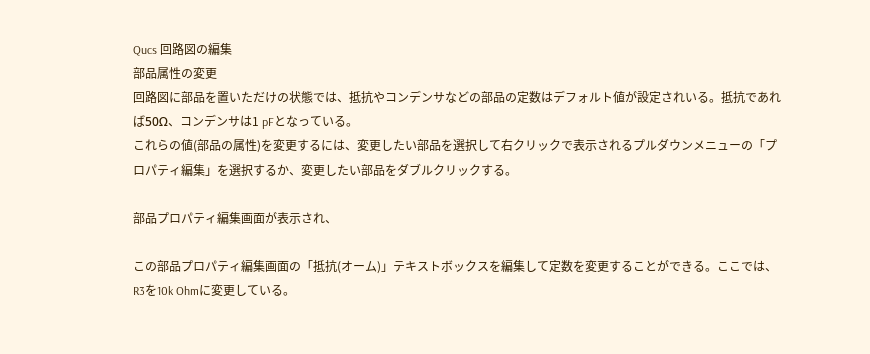Qucs 回路図の編集
部品属性の変更
回路図に部品を置いただけの状態では、抵抗やコンデンサなどの部品の定数はデフォルト値が設定されいる。抵抗であれば50Ω、コンデンサは1 pFとなっている。
これらの値(部品の属性)を変更するには、変更したい部品を選択して右クリックで表示されるプルダウンメニューの「プロパティ編集」を選択するか、変更したい部品をダブルクリックする。

部品プロパティ編集画面が表示され、

この部品プロパティ編集画面の「抵抗(オーム)」テキストボックスを編集して定数を変更することができる。ここでは、R3を10k Ohmに変更している。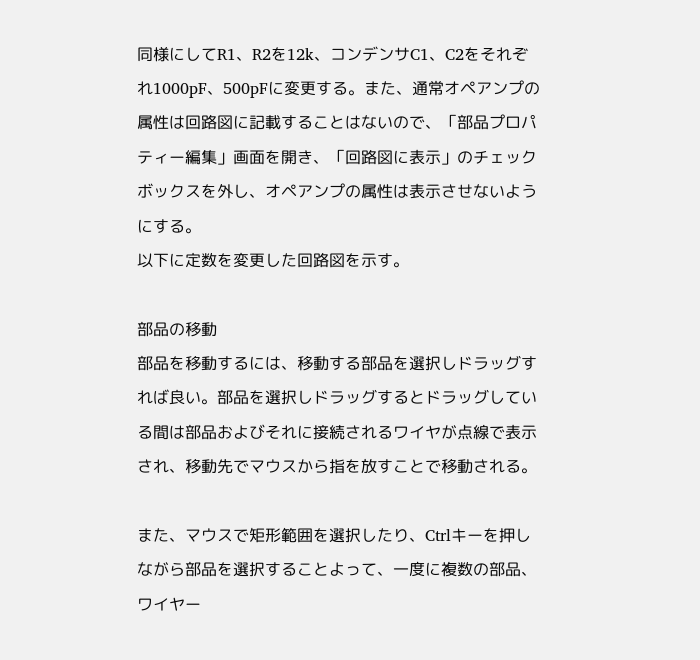同様にしてR1、R2を12k、コンデンサC1、C2をそれぞれ1000pF、500pFに変更する。また、通常オペアンプの属性は回路図に記載することはないので、「部品プロパティー編集」画面を開き、「回路図に表示」のチェックボックスを外し、オペアンプの属性は表示させないようにする。
以下に定数を変更した回路図を示す。

部品の移動
部品を移動するには、移動する部品を選択しドラッグすれば良い。部品を選択しドラッグするとドラッグしている間は部品およびそれに接続されるワイヤが点線で表示され、移動先でマウスから指を放すことで移動される。

また、マウスで矩形範囲を選択したり、Ctrlキーを押しながら部品を選択することよって、一度に複数の部品、ワイヤー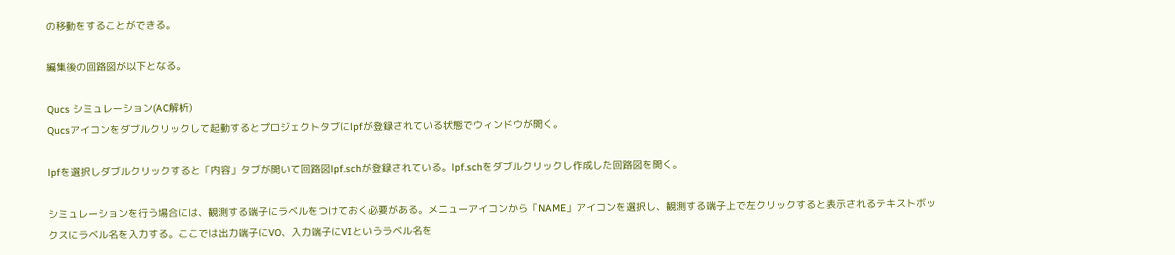の移動をすることができる。

編集後の回路図が以下となる。

Qucs シミュレーション(AC解析)
Qucsアイコンをダブルクリックして起動するとプロジェクトタブにlpfが登録されている状態でウィンドウが開く。

lpfを選択しダブルクリックすると「内容」タブが開いて回路図lpf.schが登録されている。lpf.schをダブルクリックし作成した回路図を開く。

シミュレーションを行う場合には、観測する端子にラベルをつけておく必要がある。メニューアイコンから「NAME」アイコンを選択し、観測する端子上で左クリックすると表示されるテキストボックスにラベル名を入力する。ここでは出力端子にVO、入力端子にVIというラベル名を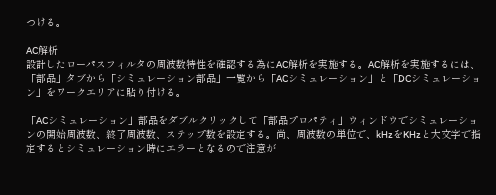つける。

AC解析
設計したローパスフィルタの周波数特性を確認する為にAC解析を実施する。AC解析を実施するには、「部品」タブから「シミュレーション部品」一覧から「ACシミュレーション」と「DCシミュレーション」をワークエリアに貼り付ける。

「ACシミュレーション」部品をダブルクリックして「部品プロパティ」ウィンドウでシミュレーションの開始周波数、終了周波数、ステップ数を設定する。尚、周波数の単位で、kHzをKHzと大文字で指定するとシミュレーション時にエラーとなるので注意が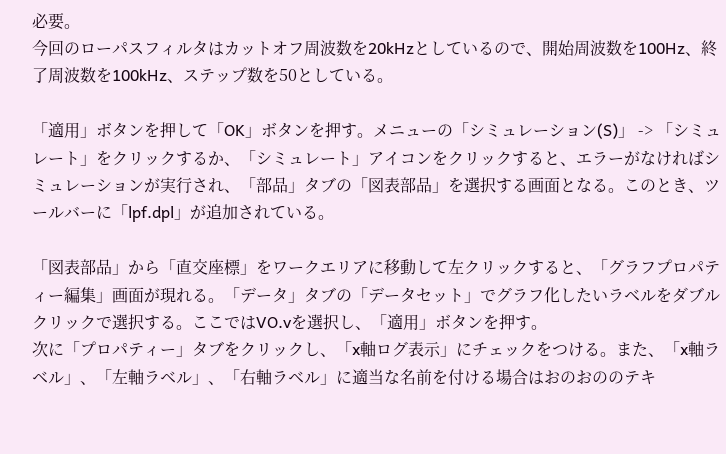必要。
今回のローパスフィルタはカットオフ周波数を20kHzとしているので、開始周波数を100Hz、終了周波数を100kHz、ステップ数を50としている。

「適用」ボタンを押して「OK」ボタンを押す。メニューの「シミュレーション(S)」 -> 「シミュレート」をクリックするか、「シミュレート」アイコンをクリックすると、エラーがなければシミュレーションが実行され、「部品」タブの「図表部品」を選択する画面となる。このとき、ツールバーに「lpf.dpl」が追加されている。

「図表部品」から「直交座標」をワークエリアに移動して左クリックすると、「グラフプロパティー編集」画面が現れる。「データ」タブの「データセット」でグラフ化したいラベルをダブルクリックで選択する。ここではVO.vを選択し、「適用」ボタンを押す。
次に「プロパティー」タブをクリックし、「x軸ログ表示」にチェックをつける。また、「x軸ラベル」、「左軸ラベル」、「右軸ラベル」に適当な名前を付ける場合はおのおののテキ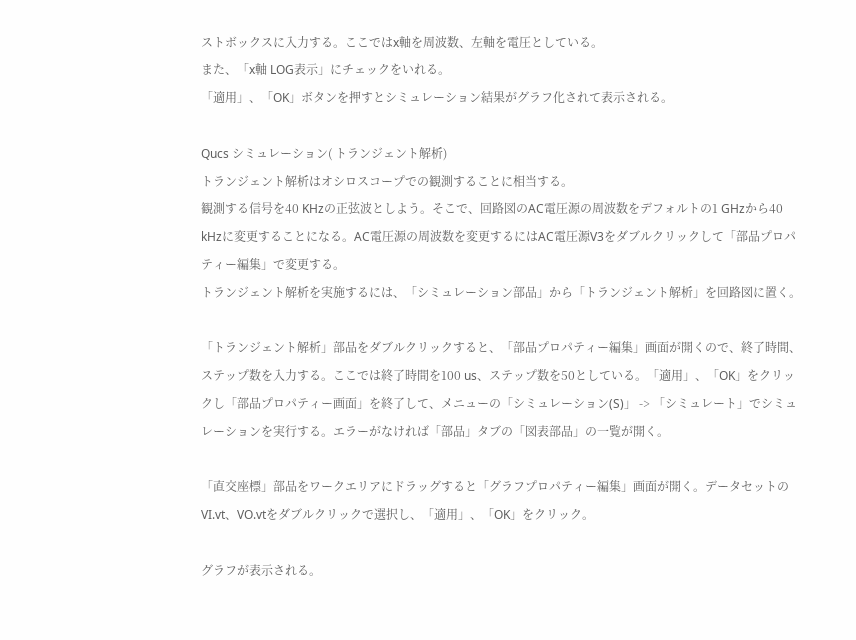ストボックスに入力する。ここではx軸を周波数、左軸を電圧としている。
また、「x軸 LOG表示」にチェックをいれる。
「適用」、「OK」ボタンを押すとシミュレーション結果がグラフ化されて表示される。

Qucs シミュレーション( トランジェント解析)
トランジェント解析はオシロスコープでの観測することに相当する。
観測する信号を40 KHzの正弦波としよう。そこで、回路図のAC電圧源の周波数をデフォルトの1 GHzから40 kHzに変更することになる。AC電圧源の周波数を変更するにはAC電圧源V3をダブルクリックして「部品プロパティー編集」で変更する。
トランジェント解析を実施するには、「シミュレーション部品」から「トランジェント解析」を回路図に置く。

「トランジェント解析」部品をダブルクリックすると、「部品プロパティー編集」画面が開くので、終了時間、ステップ数を入力する。ここでは終了時間を100 us、ステップ数を50としている。「適用」、「OK」をクリックし「部品プロパティー画面」を終了して、メニューの「シミュレーション(S)」 -> 「シミュレート」でシミュレーションを実行する。エラーがなければ「部品」タブの「図表部品」の一覧が開く。

「直交座標」部品をワークエリアにドラッグすると「グラフプロパティー編集」画面が開く。データセットのVI.vt、VO.vtをダブルクリックで選択し、「適用」、「OK」をクリック。

グラフが表示される。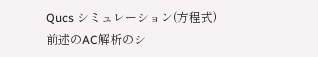Qucs シミュレーション(方程式)
前述のAC解析のシ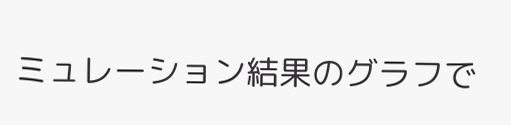ミュレーション結果のグラフで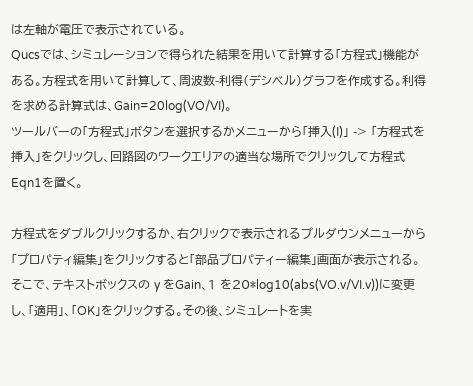は左軸が電圧で表示されている。
Qucsでは、シミュレーションで得られた結果を用いて計算する「方程式」機能がある。方程式を用いて計算して、周波数-利得(デシベル)グラフを作成する。利得を求める計算式は、Gain=20log(VO/VI)。
ツールバーの「方程式」ボタンを選択するかメニューから「挿入(I)」 -> 「方程式を挿入」をクリックし、回路図のワークエリアの適当な場所でクリックして方程式Eqn1を置く。

方程式をダブルクリックするか、右クリックで表示されるプルダウンメニューから「プロパティ編集」をクリックすると「部品プロパティー編集」画面が表示される。
そこで、テキストボックスの y をGain、1 を20*log10(abs(VO.v/VI.v))に変更し、「適用」、「OK」をクリックする。その後、シミュレートを実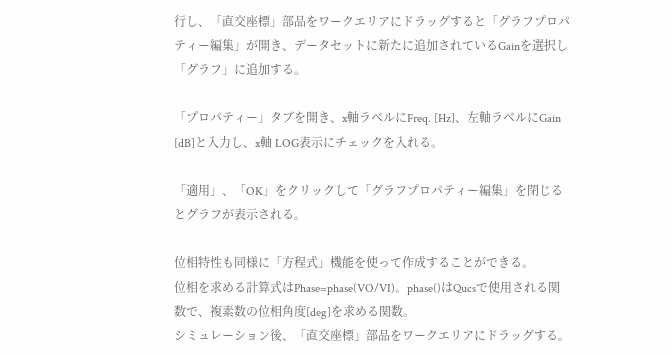行し、「直交座標」部品をワークエリアにドラッグすると「グラフプロパティー編集」が開き、データセットに新たに追加されているGainを選択し「グラフ」に追加する。

「プロパティー」タブを開き、x軸ラベルにFreq. [Hz]、左軸ラベルにGain [dB]と入力し、x軸 LOG表示にチェックを入れる。

「適用」、「OK」をクリックして「グラフプロパティー編集」を閉じるとグラフが表示される。

位相特性も同様に「方程式」機能を使って作成することができる。
位相を求める計算式はPhase=phase(VO/VI)。phase()はQucsで使用される関数で、複素数の位相角度[deg]を求める関数。
シミュレーション後、「直交座標」部品をワークエリアにドラッグする。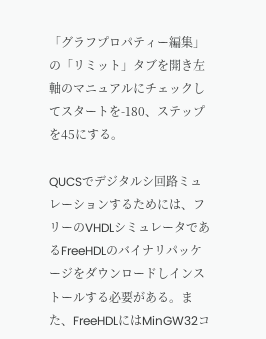「グラフプロパティー編集」の「リミット」タブを開き左軸のマニュアルにチェックしてスタートを-180、ステップを45にする。

QUCSでデジタルシ回路ミュレーションするためには、フリーのVHDLシミュレータであるFreeHDLのバイナリパッケージをダウンロードしインストールする必要がある。また、FreeHDLにはMinGW32コ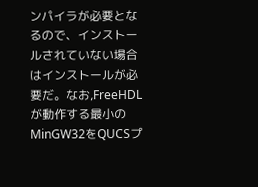ンパイラが必要となるので、インストールされていない場合はインストールが必要だ。なお,FreeHDLが動作する最小のMinGW32をQUCSプ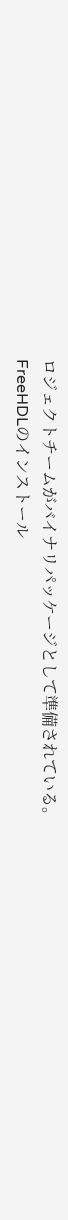ロジェクトチームがバイナリパッケージとして準備されている。
FreeHDLのインストール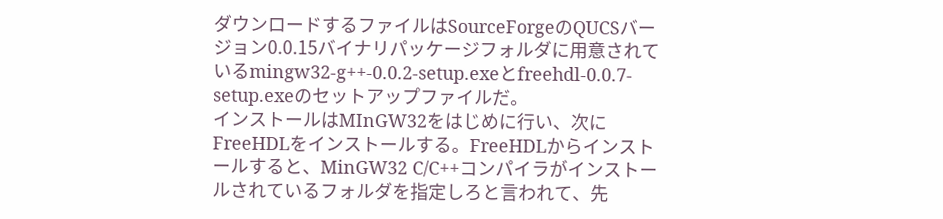ダウンロードするファイルはSourceForgeのQUCSバージョン0.0.15バイナリパッケージフォルダに用意されているmingw32-g++-0.0.2-setup.exeとfreehdl-0.0.7-setup.exeのセットアップファイルだ。
インストールはMInGW32をはじめに行い、次にFreeHDLをインストールする。FreeHDLからインストールすると、MinGW32 C/C++コンパイラがインストールされているフォルダを指定しろと言われて、先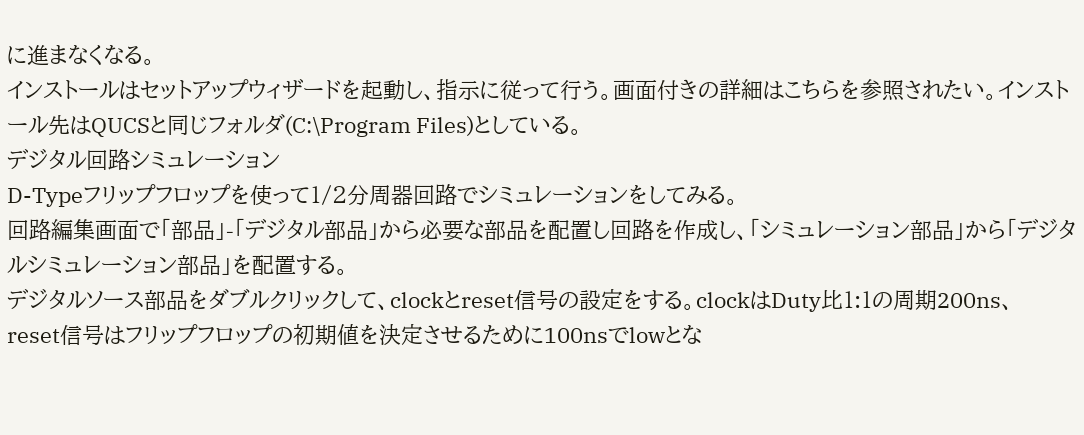に進まなくなる。
インストールはセットアップウィザードを起動し、指示に従って行う。画面付きの詳細はこちらを参照されたい。インストール先はQUCSと同じフォルダ(C:\Program Files)としている。
デジタル回路シミュレーション
D-Typeフリップフロップを使って1/2分周器回路でシミュレーションをしてみる。
回路編集画面で「部品」-「デジタル部品」から必要な部品を配置し回路を作成し、「シミュレーション部品」から「デジタルシミュレーション部品」を配置する。
デジタルソース部品をダブルクリックして、clockとreset信号の設定をする。clockはDuty比1:1の周期200ns、
reset信号はフリップフロップの初期値を決定させるために100nsでlowとな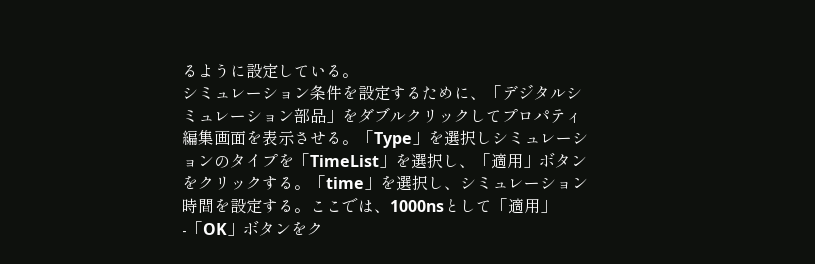るように設定している。
シミュレーション条件を設定するために、「デジタルシミュレーション部品」をダブルクリックしてプロパティ編集画面を表示させる。「Type」を選択しシミュレーションのタイプを「TimeList」を選択し、「適用」ボタンをクリックする。「time」を選択し、シミュレーション時間を設定する。ここでは、1000nsとして「適用」-「OK」ボタンをク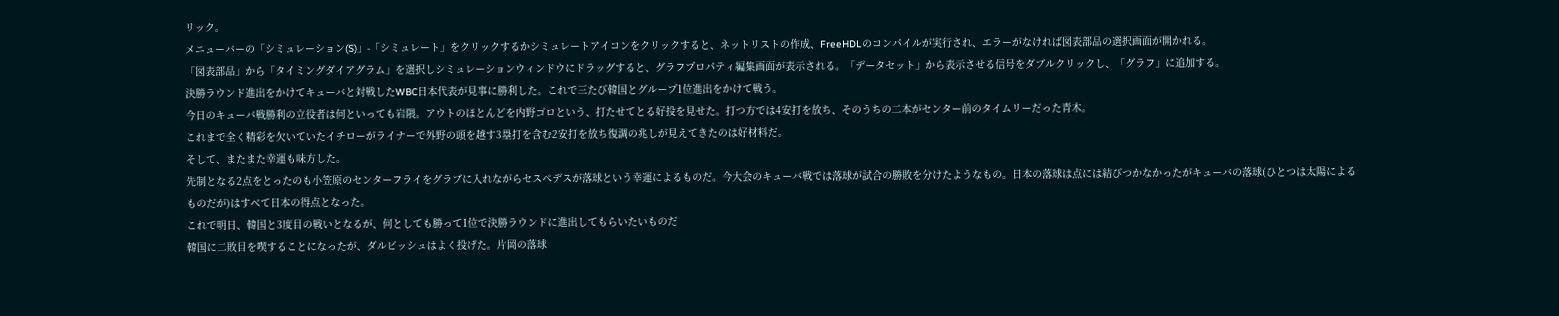リック。
メニューバーの「シミュレーション(S)」-「シミュレート」をクリックするかシミュレートアイコンをクリックすると、ネットリストの作成、FreeHDLのコンパイルが実行され、エラーがなければ図表部品の選択画面が開かれる。
「図表部品」から「タイミングダイアグラム」を選択しシミュレーションウィンドウにドラッグすると、グラフプロパティ編集画面が表示される。「データセット」から表示させる信号をダブルクリックし、「グラフ」に追加する。
決勝ラウンド進出をかけてキューバと対戦したWBC日本代表が見事に勝利した。これで三たび韓国とグループ1位進出をかけて戦う。
今日のキューバ戦勝利の立役者は何といっても岩隈。アウトのほとんどを内野ゴロという、打たせてとる好投を見せた。打つ方では4安打を放ち、そのうちの二本がセンター前のタイムリーだった青木。
これまで全く精彩を欠いていたイチローがライナーで外野の頭を越す3塁打を含む2安打を放ち復調の兆しが見えてきたのは好材料だ。
そして、またまた幸運も味方した。
先制となる2点をとったのも小笠原のセンターフライをグラブに入れながらセスペデスが落球という幸運によるものだ。今大会のキューバ戦では落球が試合の勝敗を分けたようなもの。日本の落球は点には結びつかなかったがキューバの落球(ひとつは太陽によるものだが)はすべて日本の得点となった。
これで明日、韓国と3度目の戦いとなるが、何としても勝って1位で決勝ラウンドに進出してもらいたいものだ
韓国に二敗目を喫することになったが、ダルビッシュはよく投げた。片岡の落球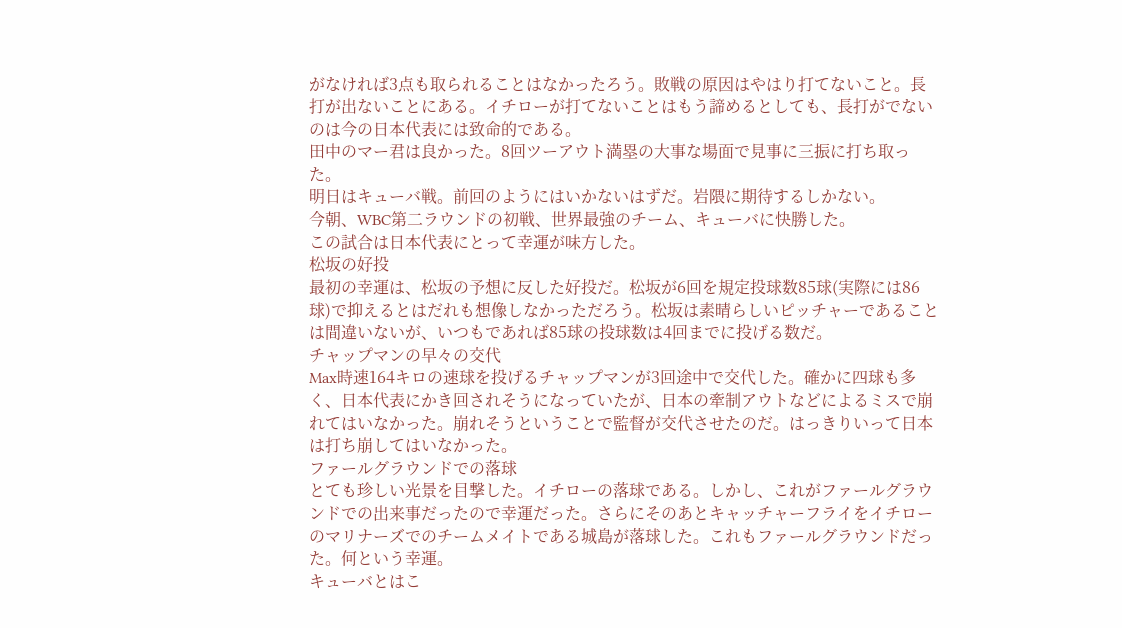がなければ3点も取られることはなかったろう。敗戦の原因はやはり打てないこと。長打が出ないことにある。イチローが打てないことはもう諦めるとしても、長打がでないのは今の日本代表には致命的である。
田中のマー君は良かった。8回ツーアウト満塁の大事な場面で見事に三振に打ち取った。
明日はキューバ戦。前回のようにはいかないはずだ。岩隈に期待するしかない。
今朝、WBC第二ラウンドの初戦、世界最強のチーム、キューバに快勝した。
この試合は日本代表にとって幸運が味方した。
松坂の好投
最初の幸運は、松坂の予想に反した好投だ。松坂が6回を規定投球数85球(実際には86球)で抑えるとはだれも想像しなかっただろう。松坂は素晴らしいピッチャーであることは間違いないが、いつもであれば85球の投球数は4回までに投げる数だ。
チャップマンの早々の交代
Max時速164キロの速球を投げるチャップマンが3回途中で交代した。確かに四球も多く、日本代表にかき回されそうになっていたが、日本の牽制アウトなどによるミスで崩れてはいなかった。崩れそうということで監督が交代させたのだ。はっきりいって日本は打ち崩してはいなかった。
ファールグラウンドでの落球
とても珍しい光景を目撃した。イチローの落球である。しかし、これがファールグラウンドでの出来事だったので幸運だった。さらにそのあとキャッチャーフライをイチローのマリナーズでのチームメイトである城島が落球した。これもファールグラウンドだった。何という幸運。
キューバとはこ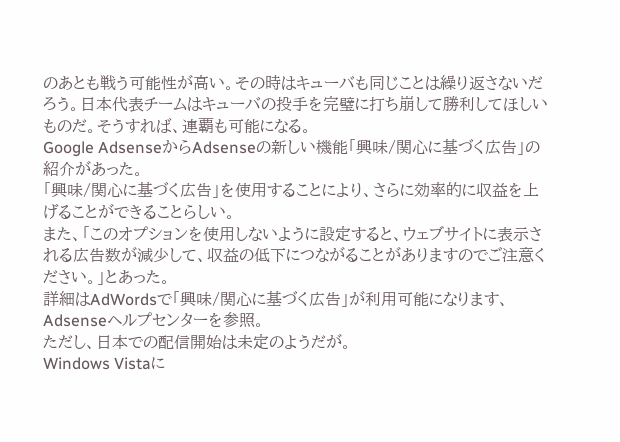のあとも戦う可能性が高い。その時はキューバも同じことは繰り返さないだろう。日本代表チームはキューバの投手を完璧に打ち崩して勝利してほしいものだ。そうすれば、連覇も可能になる。
Google AdsenseからAdsenseの新しい機能「興味/関心に基づく広告」の紹介があった。
「興味/関心に基づく広告」を使用することにより、さらに効率的に収益を上げることができることらしい。
また、「このオプションを使用しないように設定すると、ウェブサイトに表示される広告数が減少して、収益の低下につながることがありますのでご注意ください。」とあった。
詳細はAdWordsで「興味/関心に基づく広告」が利用可能になります、Adsenseヘルプセンターを参照。
ただし、日本での配信開始は未定のようだが。
Windows Vistaに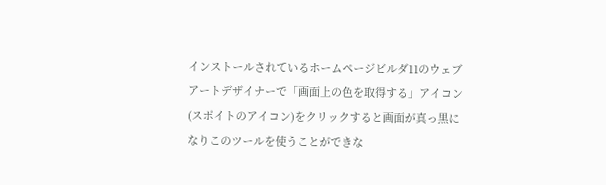インストールされているホームページビルダ11のウェブアートデザイナーで「画面上の色を取得する」アイコン(スポイトのアイコン)をクリックすると画面が真っ黒になりこのツールを使うことができな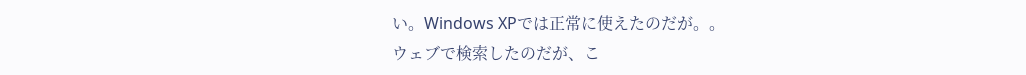い。Windows XPでは正常に使えたのだが。。
ウェブで検索したのだが、こ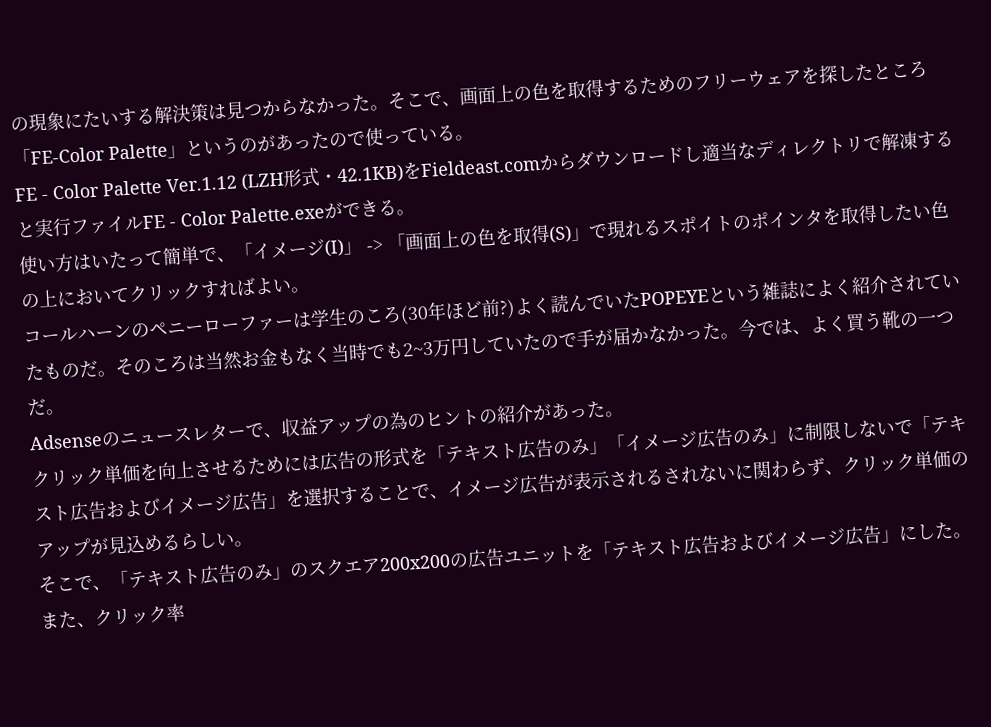の現象にたいする解決策は見つからなかった。そこで、画面上の色を取得するためのフリーウェアを探したところ「FE-Color Palette」というのがあったので使っている。
FE - Color Palette Ver.1.12 (LZH形式・42.1KB)をFieldeast.comからダウンロードし適当なディレクトリで解凍すると実行ファイルFE - Color Palette.exeができる。
使い方はいたって簡単で、「イメージ(I)」 -> 「画面上の色を取得(S)」で現れるスポイトのポインタを取得したい色の上においてクリックすればよい。
コールハーンのペニーローファーは学生のころ(30年ほど前?)よく読んでいたPOPEYEという雑誌によく紹介されていたものだ。そのころは当然お金もなく当時でも2~3万円していたので手が届かなかった。今では、よく買う靴の一つだ。
Adsenseのニュースレターで、収益アップの為のヒントの紹介があった。
クリック単価を向上させるためには広告の形式を「テキスト広告のみ」「イメージ広告のみ」に制限しないで「テキスト広告およびイメージ広告」を選択することで、イメージ広告が表示されるされないに関わらず、クリック単価のアップが見込めるらしい。
そこで、「テキスト広告のみ」のスクエア200x200の広告ユニットを「テキスト広告およびイメージ広告」にした。
また、クリック率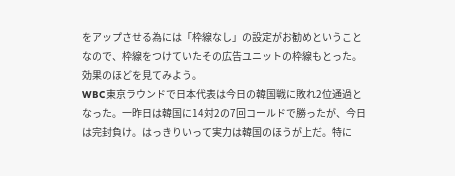をアップさせる為には「枠線なし」の設定がお勧めということなので、枠線をつけていたその広告ユニットの枠線もとった。
効果のほどを見てみよう。
WBC東京ラウンドで日本代表は今日の韓国戦に敗れ2位通過となった。一昨日は韓国に14対2の7回コールドで勝ったが、今日は完封負け。はっきりいって実力は韓国のほうが上だ。特に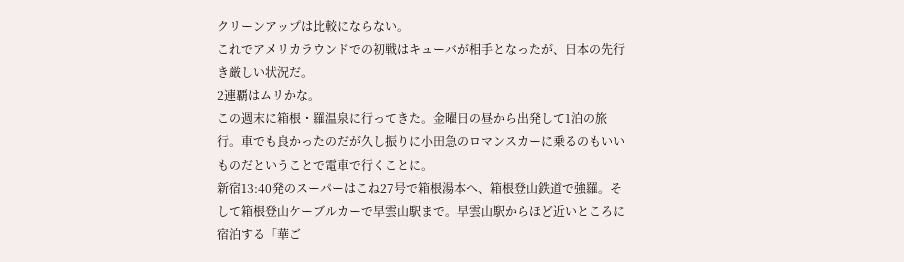クリーンアップは比較にならない。
これでアメリカラウンドでの初戦はキューバが相手となったが、日本の先行き厳しい状況だ。
2連覇はムリかな。
この週末に箱根・羅温泉に行ってきた。金曜日の昼から出発して1泊の旅行。車でも良かったのだが久し振りに小田急のロマンスカーに乗るのもいいものだということで電車で行くことに。
新宿13:40発のスーパーはこね27号で箱根湯本へ、箱根登山鉄道で強羅。そして箱根登山ケーブルカーで早雲山駅まで。早雲山駅からほど近いところに宿泊する「華ご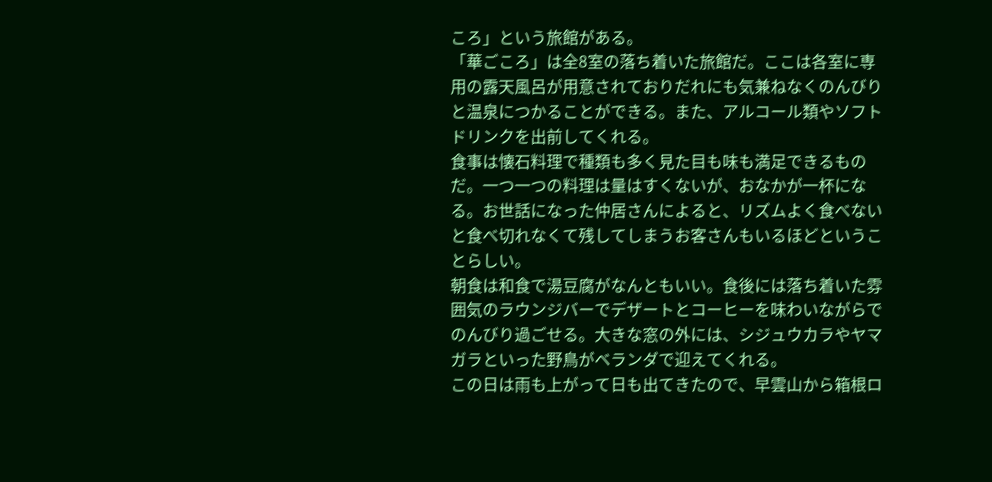ころ」という旅館がある。
「華ごころ」は全8室の落ち着いた旅館だ。ここは各室に専用の露天風呂が用意されておりだれにも気兼ねなくのんびりと温泉につかることができる。また、アルコール類やソフトドリンクを出前してくれる。
食事は懐石料理で種類も多く見た目も味も満足できるものだ。一つ一つの料理は量はすくないが、おなかが一杯になる。お世話になった仲居さんによると、リズムよく食べないと食べ切れなくて残してしまうお客さんもいるほどということらしい。
朝食は和食で湯豆腐がなんともいい。食後には落ち着いた雰囲気のラウンジバーでデザートとコーヒーを味わいながらでのんびり過ごせる。大きな窓の外には、シジュウカラやヤマガラといった野鳥がベランダで迎えてくれる。
この日は雨も上がって日も出てきたので、早雲山から箱根ロ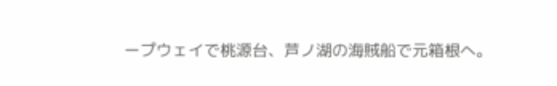ープウェイで桃源台、芦ノ湖の海賊船で元箱根へ。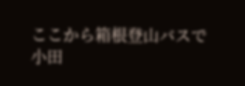ここから箱根登山バスで小田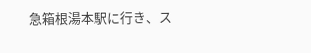急箱根湯本駅に行き、ス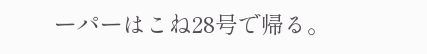ーパーはこね28号で帰る。